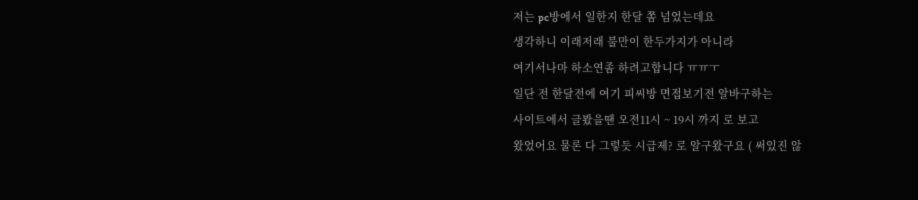저는 pc방에서 일한지 한달 쫌 넘었는데요
생각하니 이래저래 불만이 한두가지가 아니라
여기서나마 하소연좀 하려고합니다 ㅠㅠㅜ
일단 전 한달전에 여기 피씨방 면접보기전 알바구하는
사이트에서 글봤을땐 오전11시 ~ 19시 까지 로 보고
왔었어요 물론 다 그렇듯 시급제? 로 알구왔구요 ( 써있진 않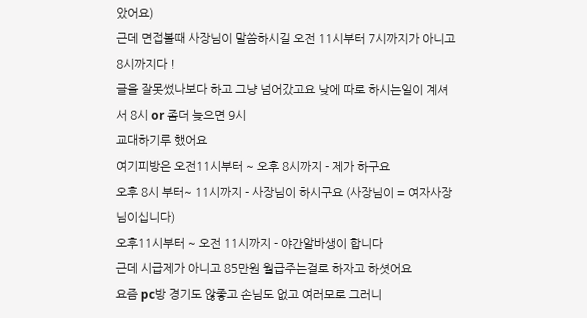았어요)
근데 면접볼때 사장님이 말씀하시길 오전 11시부터 7시까지가 아니고 8시까지다 !
글을 잘못썼나보다 하고 그냥 넘어갔고요 낮에 따로 하시는일이 계셔서 8시 or 좀더 늦으면 9시
교대하기루 했어요
여기피방은 오전11시부터 ~ 오후 8시까지 - 제가 하구요
오후 8시 부터~ 11시까지 - 사장님이 하시구요 (사장님이 = 여자사장님이십니다)
오후11시부터 ~ 오전 11시까지 - 야간알바생이 합니다
근데 시급제가 아니고 85만원 월급주는걸로 하자고 하셧어요
요즘 pc방 경기도 않좋고 손님도 없고 여러모로 그러니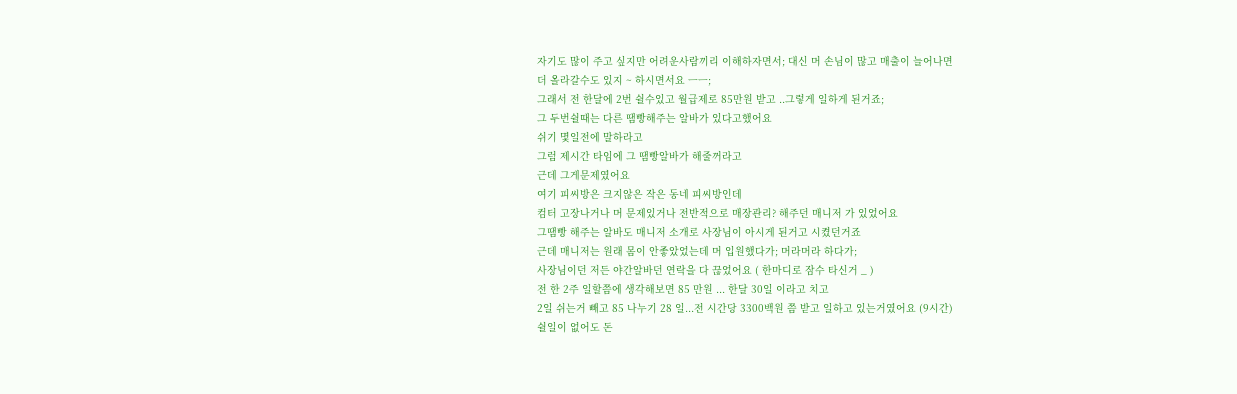자기도 많이 주고 싶지만 어려운사람끼리 이해하자면서; 대신 머 손님이 많고 매출이 늘어나면
더 올라갈수도 있지 ~ 하시면서요 ㅡㅡ;
그래서 전 한달에 2번 쉴수있고 월급제로 85만원 받고 ..그렇게 일하게 된거죠;
그 두번쉴때는 다른 땜빵해주는 알바가 있다고했어요
쉬기 몇일전에 말하라고
그럼 제시간 타임에 그 땜빵알바가 해줄꺼라고
근데 그게문제였어요
여기 피씨방은 크지않은 작은 동네 피씨방인데
컴터 고장나거나 머 문제있거나 전반적으로 매장관리? 해주던 매니저 가 있었어요
그땜빵 해주는 알바도 매니저 소개로 사장님이 아시게 된거고 시켰던거죠
근데 매니저는 원래 몸이 안좋았었는데 머 입원했다가; 머라머라 하다가;
사장님이던 저든 야간알바던 연락을 다 끊었어요 ( 한마디로 잠수 타신거 _ )
전 한 2주 일할쯤에 생각해보면 85 만원 ... 한달 30일 이라고 치고
2일 쉬는거 빼고 85 나누기 28 일...전 시간당 3300백원 쯤 받고 일하고 있는거였어요 (9시간)
쉴일이 없어도 돈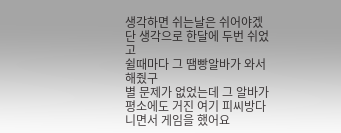생각하면 쉬는날은 쉬어야겠단 생각으로 한달에 두번 쉬었고
쉴때마다 그 땜빵알바가 와서 해줬구
별 문제가 없었는데 그 알바가 평소에도 거진 여기 피씨방다니면서 게임을 했어요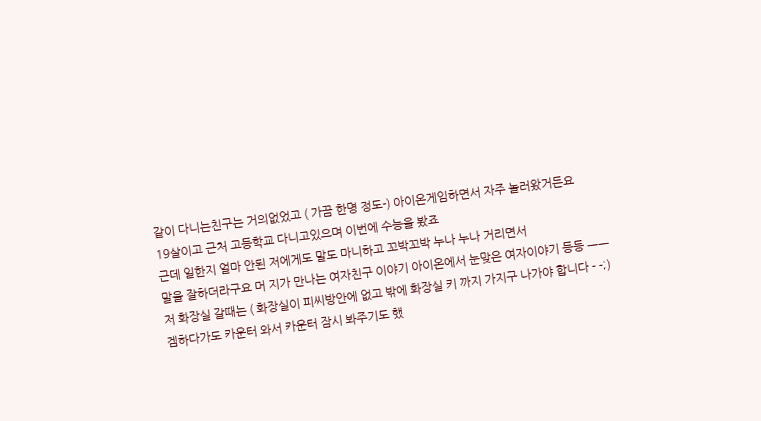같이 다니는친구는 거의없었고 ( 가끔 한명 정도-) 아이온게임하면서 자주 놀러왔거든요
19살이고 근처 고등학교 다니고있으며 이번에 수능을 봤죠
근데 일한지 얼마 안된 저에게도 말도 마니하고 꼬박꼬박 누나 누나 거리면서
말을 잘하더라구요 머 지가 만나는 여자친구 이야기 아이온에서 눈맞은 여자이야기 등등 ㅡㅡ
저 화장실 갈때는 ( 화장실이 피씨방안에 없고 밖에 화장실 키 까지 가지구 나가야 합니다 - -;)
겜하다가도 카운터 와서 카운터 잠시 봐주기도 했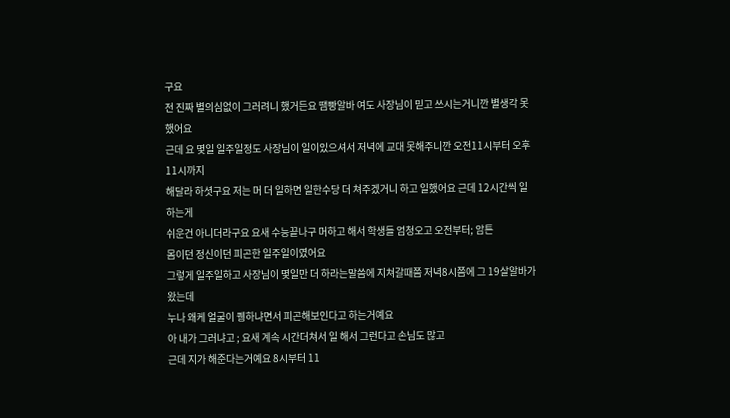구요
전 진짜 별의심없이 그러려니 했거든요 땜빵알바 여도 사장님이 믿고 쓰시는거니깐 별생각 못했어요
근데 요 몇일 일주일정도 사장님이 일이있으셔서 저녁에 교대 못해주니깐 오전11시부터 오후 11시까지
해달라 하셧구요 저는 머 더 일하면 일한수당 더 쳐주겠거니 하고 일했어요 근데 12시간씩 일하는게
쉬운건 아니더라구요 요새 수능끝나구 머하고 해서 학생들 엄청오고 오전부터; 암튼
몸이던 정신이던 피곤한 일주일이였어요
그렇게 일주일하고 사장님이 몇일만 더 하라는말씀에 지쳐갈때쯤 저녁8시쯤에 그 19살알바가 왔는데
누나 왜케 얼굴이 퀭하냐면서 피곤해보인다고 하는거예요
아 내가 그러냐고 ; 요새 계속 시간더쳐서 일 해서 그런다고 손님도 많고
근데 지가 해준다는거예요 8시부터 11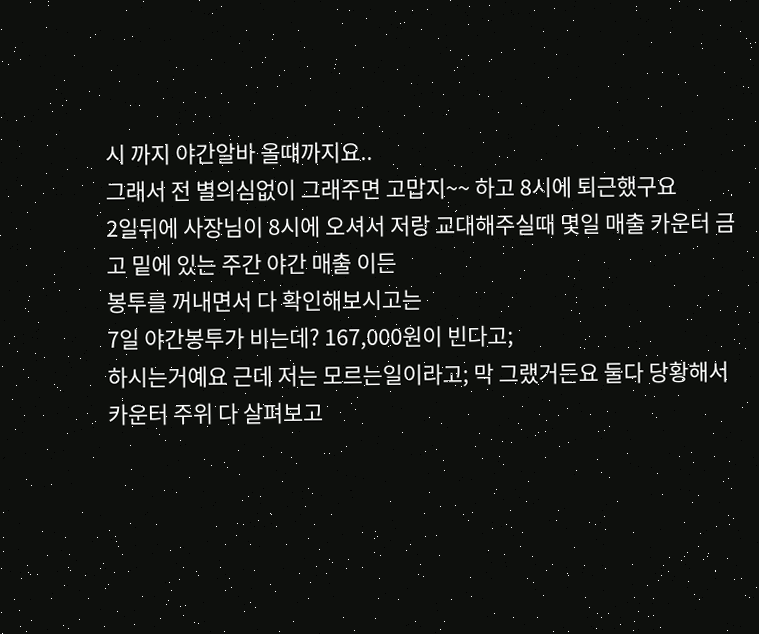시 까지 야간알바 올떄까지요..
그래서 전 별의심없이 그래주면 고맙지~~ 하고 8시에 퇴근했구요
2일뒤에 사장님이 8시에 오셔서 저랑 교대해주실때 몇일 매출 카운터 금고 밑에 있는 주간 야간 매출 이든
봉투를 꺼내면서 다 확인해보시고는
7일 야간봉투가 비는데? 167,000원이 빈다고;
하시는거예요 근데 저는 모르는일이라고; 막 그랬거든요 둘다 당황해서 카운터 주위 다 살펴보고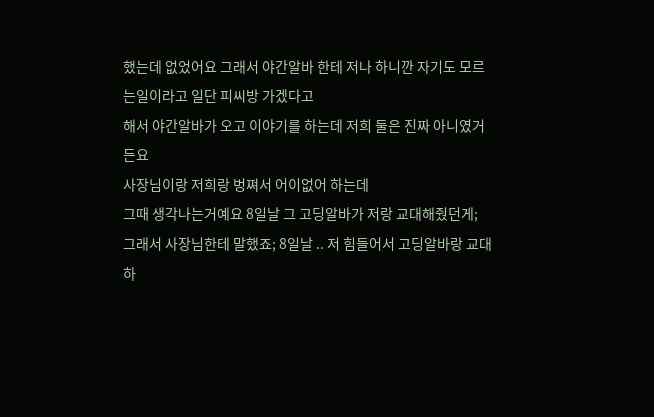했는데 없었어요 그래서 야간알바 한테 저나 하니깐 자기도 모르는일이라고 일단 피씨방 가겠다고
해서 야간알바가 오고 이야기를 하는데 저희 둘은 진짜 아니였거든요
사장님이랑 저희랑 벙쪄서 어이없어 하는데
그때 생각나는거예요 8일날 그 고딩알바가 저랑 교대해줬던게;
그래서 사장님한테 말했죠; 8일날 .. 저 힘들어서 고딩알바랑 교대하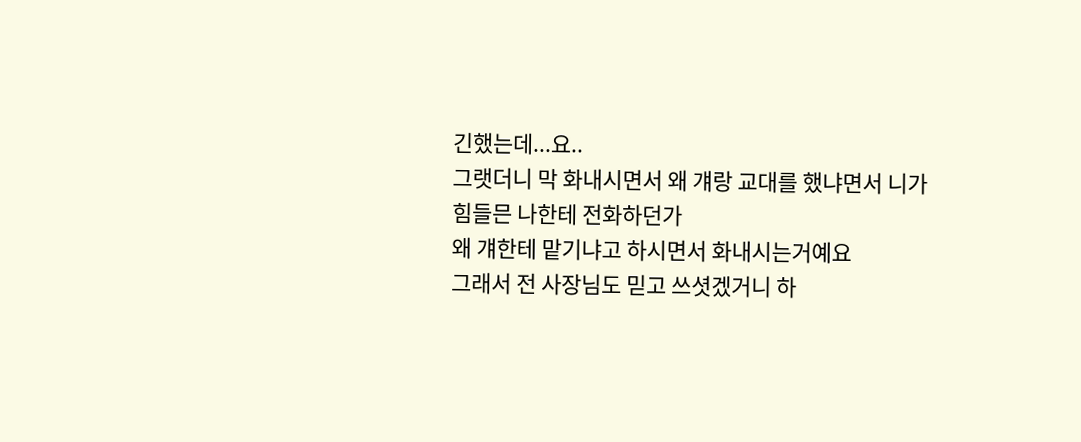긴했는데...요..
그랫더니 막 화내시면서 왜 걔랑 교대를 했냐면서 니가 힘들믄 나한테 전화하던가
왜 걔한테 맡기냐고 하시면서 화내시는거예요
그래서 전 사장님도 믿고 쓰셧겠거니 하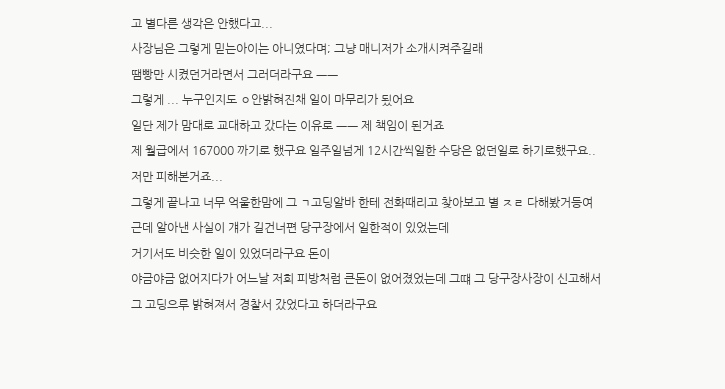고 별다른 생각은 안했다고...
사장님은 그렇게 믿는아이는 아니였다며; 그냥 매니저가 소개시켜주길래
땜빵만 시켰던거라면서 그러더라구요 ㅡㅡ
그렇게 ... 누구인지도 ㅇ안밝혀진채 일이 마무리가 됬어요
일단 제가 맘대로 교대하고 갔다는 이유로 ㅡㅡ 제 책임이 된거죠
제 월급에서 167000 까기로 했구요 일주일넘게 12시간씩일한 수당은 없던일로 하기로했구요..
저만 피해본거죠...
그렇게 끝나고 너무 억울한맘에 그 ㄱ고딩알바 한테 전화때리고 찾아보고 별 ㅈㄹ 다해봤거등여
근데 알아낸 사실이 걔가 길건너편 당구장에서 일한적이 있었는데
거기서도 비슷한 일이 있었더라구요 돈이
야금야금 없어지다가 어느날 저희 피방처럼 큰돈이 없어졌었는데 그떄 그 당구장사장이 신고해서
그 고딩으루 밝혀져서 경찰서 갔었다고 하더라구요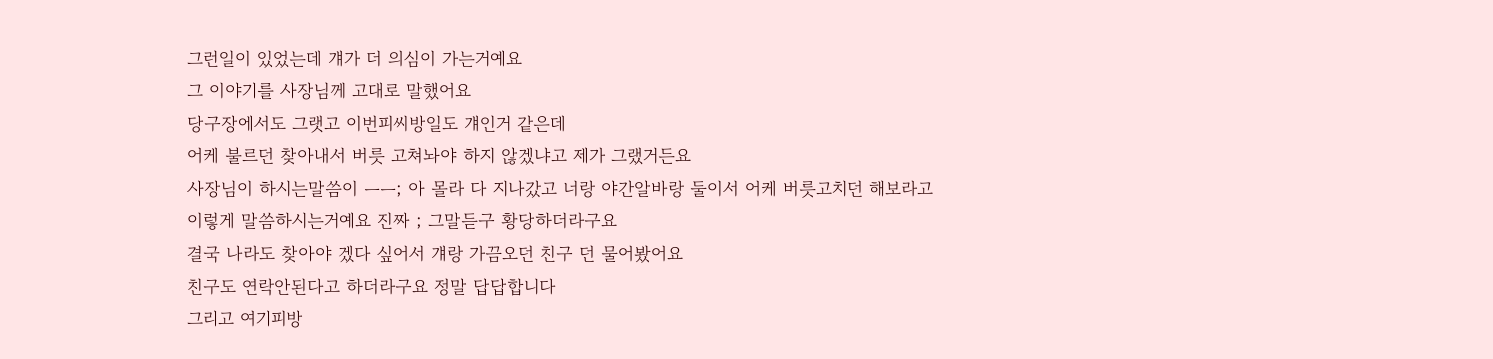그런일이 있었는데 걔가 더 의심이 가는거예요
그 이야기를 사장님께 고대로 말했어요
당구장에서도 그랫고 이번피씨방일도 걔인거 같은데
어케 불르던 찾아내서 버릇 고쳐놔야 하지 않겠냐고 제가 그랬거든요
사장님이 하시는말씀이 ㅡㅡ; 아 몰라 다 지나갔고 너랑 야간알바랑 둘이서 어케 버릇고치던 해보라고
이렇게 말씀하시는거예요 진짜 ; 그말듣구 황당하더라구요
결국 나라도 찾아야 겠다 싶어서 걔랑 가끔오던 친구 던 물어봤어요
친구도 연락안된다고 하더라구요 정말 답답합니다
그리고 여기피방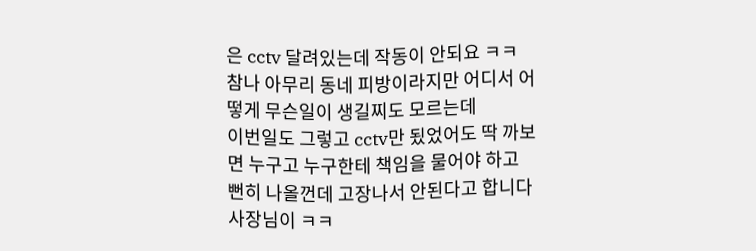은 cctv 달려있는데 작동이 안되요 ㅋㅋ
참나 아무리 동네 피방이라지만 어디서 어떻게 무슨일이 생길찌도 모르는데
이번일도 그렇고 cctv만 됬었어도 딱 까보면 누구고 누구한테 책임을 물어야 하고
뻔히 나올껀데 고장나서 안된다고 합니다 사장님이 ㅋㅋ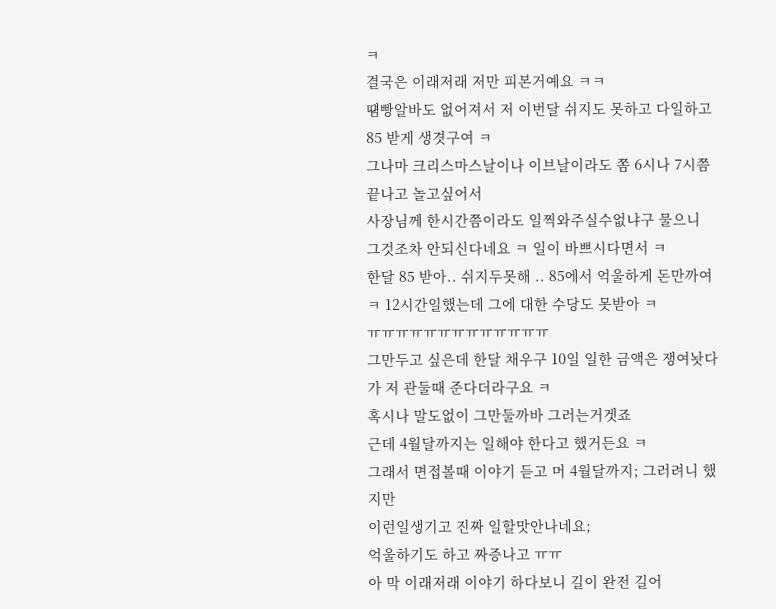ㅋ
결국은 이래저래 저만 피본거예요 ㅋㅋ
떔빵알바도 없어져서 저 이번달 쉬지도 못하고 다일하고 85 받게 생겻구여 ㅋ
그나마 크리스마스날이나 이브날이라도 쫌 6시나 7시쯤 끝나고 놀고싶어서
사장님께 한시간쯤이라도 일찍와주실수없냐구 물으니
그것조차 안되신다네요 ㅋ 일이 바쁘시다면서 ㅋ
한달 85 받아.. 쉬지두못해 .. 85에서 억울하게 돈만까여 ㅋ 12시간일했는데 그에 대한 수당도 못받아 ㅋ
ㅠㅠㅠㅠㅠㅠㅠㅠㅠㅠㅠㅠㅠ
그만두고 싶은데 한달 채우구 10일 일한 금액은 쟁여놧다가 저 관둘때 준다더라구요 ㅋ
혹시나 말도없이 그만둘까바 그러는거겟죠
근데 4월달까지는 일해야 한다고 했거든요 ㅋ
그래서 면접볼때 이야기 듣고 머 4월달까지; 그러려니 했지만
이런일생기고 진짜 일할맛안나네요;
억울하기도 하고 짜증나고 ㅠㅠ
아 막 이래저래 이야기 하다보니 길이 완전 길어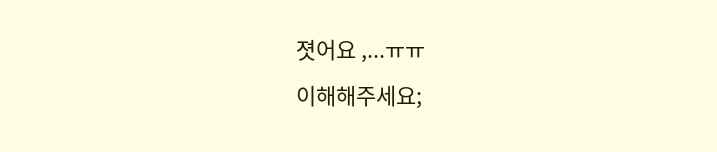졋어요 ,...ㅠㅠ
이해해주세요;